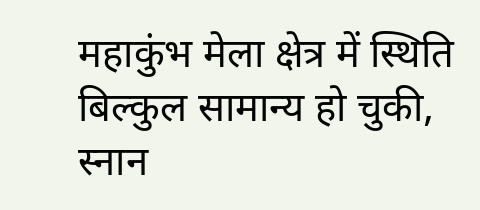महाकुंभ मेला क्षेत्र में स्थिति बिल्कुल सामान्य हो चुकी, स्नान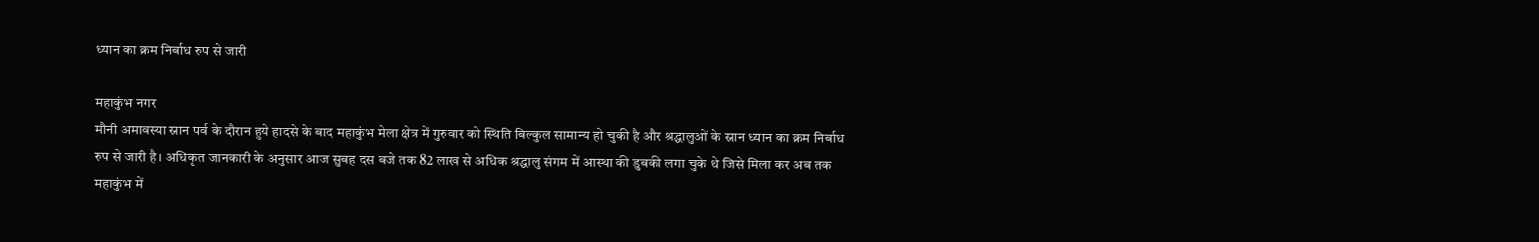ध्यान का क्रम निर्बाध रुप से जारी

महाकुंभ नगर
मौनी अमावस्या स्नान पर्व के दौरान हुये हादसे के बाद महाकुंभ मेला क्षेत्र में गुरुवार को स्थिति बिल्कुल सामान्य हो चुकी है और श्रद्धालुओं के स्नान ध्यान का क्रम निर्बाध रुप से जारी है। अधिकृत जानकारी के अनुसार आज सुबह दस बजे तक 82 लाख से अधिक श्रद्धालु संगम में आस्था की डुबकी लगा चुके थे जिसे मिला कर अब तक महाकुंभ में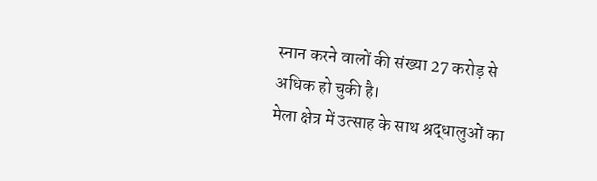स्नान करने वालों की संख्या 27 करोड़ से अधिक हो चुकी है।
मेला क्षेत्र में उत्साह के साथ श्रद्धालुओं का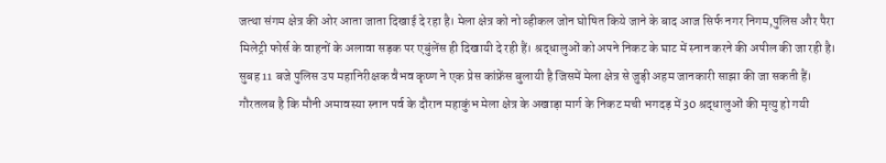जत्था संगम क्षेत्र की ओर आता जाता दिखाई दे रहा है। मेला क्षेत्र को नो व्हीकल जोन घोषित किये जाने के बाद आज सिर्फ नगर निगम,पुलिस और पैरा मिलेट्री फोर्स के वाहनों के अलावा सड़क पर एबुंलेंस ही दिखायी दे रही हैं। श्रद्धालुओं को अपने निकट के घाट में स्नान करने की अपील की जा रही है।
सुबह 11 बजे पुलिस उप महानिरीक्षक वैभव कृष्ण ने एक प्रेस कांफ्रेंस बुलायी है जिसमें मेला क्षेत्र से जुड़ी अहम जानकारी साझा की जा सकती हैं।
गौरतलब है कि मौनी अमावस्या स्नान पर्व के दौरान महाकुंभ मेला क्षेत्र के अखाड़ा मार्ग के निकट मची भगदड़ में 30 श्रद्धालुओं की मृत्यु हो गयी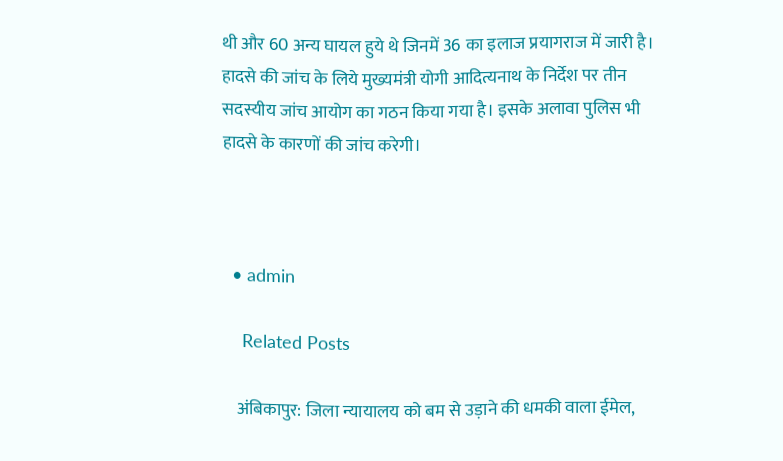थी और 60 अन्य घायल हुये थे जिनमें 36 का इलाज प्रयागराज में जारी है। हादसे की जांच के लिये मुख्यमंत्री योगी आदित्यनाथ के निर्देश पर तीन सदस्यीय जांच आयोग का गठन किया गया है। इसके अलावा पुलिस भी हादसे के कारणों की जांच करेगी।



  • admin

    Related Posts

    अंबिकापुर: जिला न्यायालय को बम से उड़ाने की धमकी वाला ईमेल,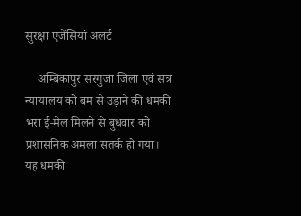सुरक्षा एजेंसियां अलर्ट

    अम्बिकापुर सरगुजा जिला एवं सत्र न्यायालय को बम से उड़ाने की धमकी भरा ई-मेल मिलने से बुधवार को प्रशासनिक अमला सतर्क हो गया। यह धमकी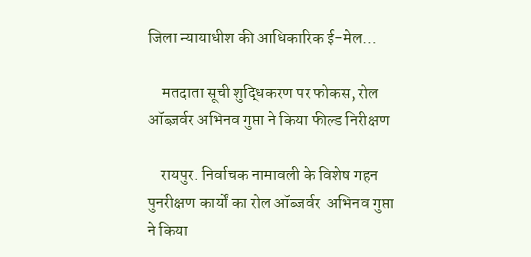जिला न्यायाधीश की आधिकारिक ई-मेल…

    मतदाता सूची शुद्धिकरण पर फोकस, रोल ऑब्ज़र्वर अभिनव गुप्ता ने किया फील्ड निरीक्षण

    रायपुर. निर्वाचक नामावली के विशेष गहन पुनरीक्षण कार्यों का रोल ऑब्जर्वर  अभिनव गुप्ता ने किया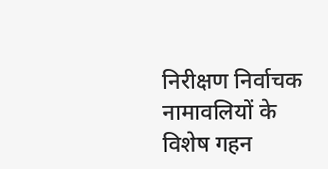निरीक्षण निर्वाचक नामावलियों के विशेष गहन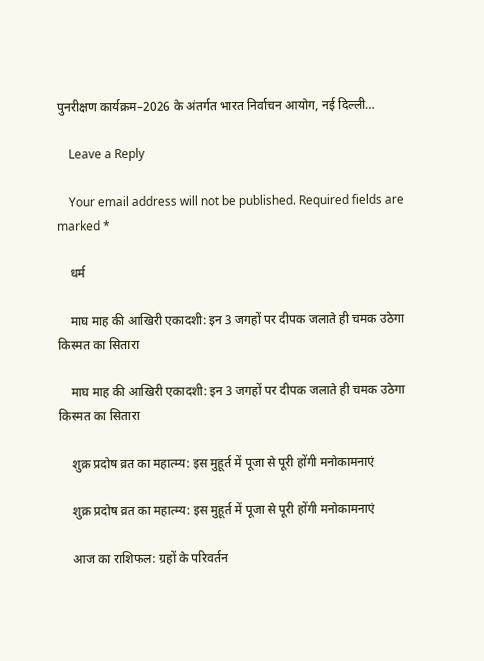पुनरीक्षण कार्यक्रम–2026 के अंतर्गत भारत निर्वाचन आयोग, नई दिल्ली…

    Leave a Reply

    Your email address will not be published. Required fields are marked *

    धर्म

    माघ माह की आखिरी एकादशी: इन 3 जगहों पर दीपक जलाते ही चमक उठेगा किस्मत का सितारा

    माघ माह की आखिरी एकादशी: इन 3 जगहों पर दीपक जलाते ही चमक उठेगा किस्मत का सितारा

    शुक्र प्रदोष व्रत का महात्म्य: इस मुहूर्त में पूजा से पूरी होंगी मनोकामनाएं

    शुक्र प्रदोष व्रत का महात्म्य: इस मुहूर्त में पूजा से पूरी होंगी मनोकामनाएं

    आज का राशिफल: ग्रहों के परिवर्तन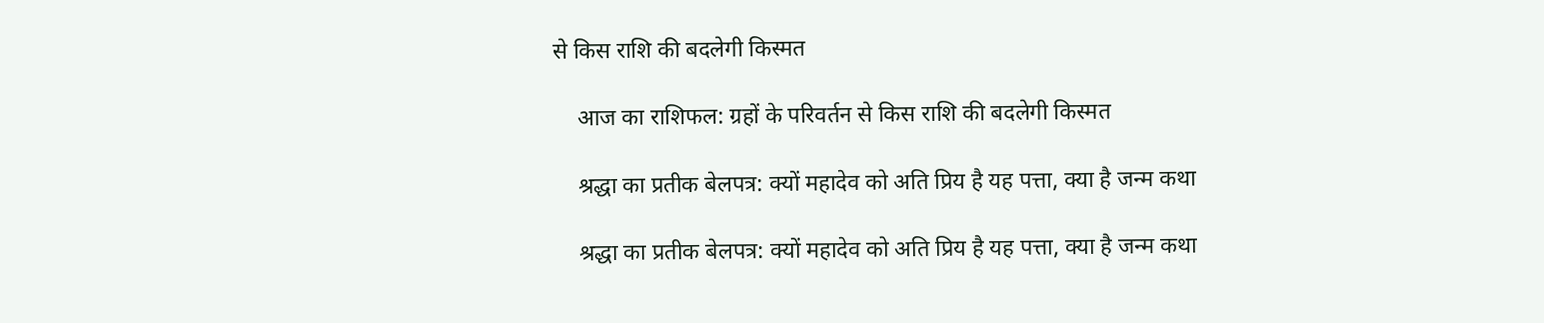से किस राशि की बदलेगी किस्मत

    आज का राशिफल: ग्रहों के परिवर्तन से किस राशि की बदलेगी किस्मत

    श्रद्धा का प्रतीक बेलपत्र: क्यों महादेव को अति प्रिय है यह पत्ता, क्या है जन्म कथा

    श्रद्धा का प्रतीक बेलपत्र: क्यों महादेव को अति प्रिय है यह पत्ता, क्या है जन्म कथा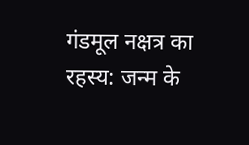गंडमूल नक्षत्र का रहस्य: जन्म के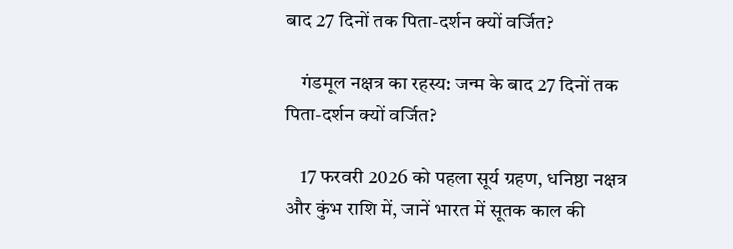बाद 27 दिनों तक पिता-दर्शन क्यों वर्जित?

    गंडमूल नक्षत्र का रहस्य: जन्म के बाद 27 दिनों तक पिता-दर्शन क्यों वर्जित?

    17 फरवरी 2026 को पहला सूर्य ग्रहण, धनिष्ठा नक्षत्र और कुंभ राशि में, जानें भारत में सूतक काल की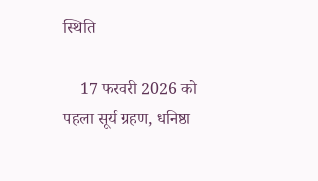स्थिति

    17 फरवरी 2026 को पहला सूर्य ग्रहण, धनिष्ठा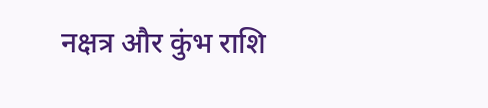नक्षत्र और कुंभ राशि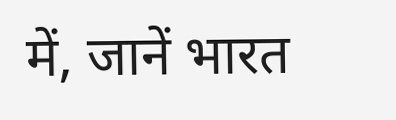में, जानें भारत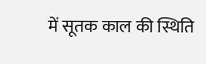में सूतक काल की स्थिति